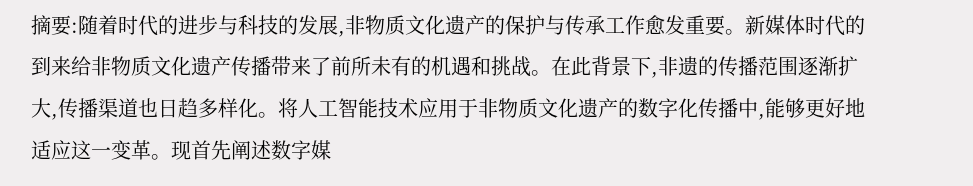摘要:随着时代的进步与科技的发展,非物质文化遗产的保护与传承工作愈发重要。新媒体时代的到来给非物质文化遗产传播带来了前所未有的机遇和挑战。在此背景下,非遗的传播范围逐渐扩大,传播渠道也日趋多样化。将人工智能技术应用于非物质文化遗产的数字化传播中,能够更好地适应这一变革。现首先阐述数字媒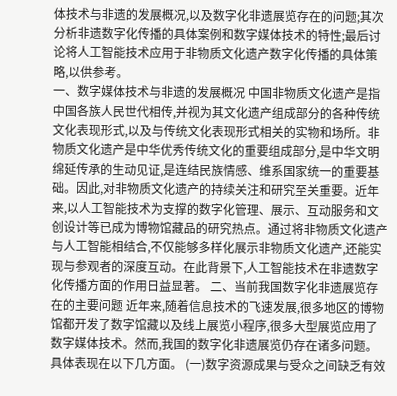体技术与非遗的发展概况,以及数字化非遗展览存在的问题;其次分析非遗数字化传播的具体案例和数字媒体技术的特性;最后讨论将人工智能技术应用于非物质文化遗产数字化传播的具体策略,以供参考。
一、数字媒体技术与非遗的发展概况 中国非物质文化遗产是指中国各族人民世代相传,并视为其文化遗产组成部分的各种传统文化表现形式,以及与传统文化表现形式相关的实物和场所。非物质文化遗产是中华优秀传统文化的重要组成部分,是中华文明绵延传承的生动见证,是连结民族情感、维系国家统一的重要基础。因此,对非物质文化遗产的持续关注和研究至关重要。近年来,以人工智能技术为支撑的数字化管理、展示、互动服务和文创设计等已成为博物馆藏品的研究热点。通过将非物质文化遗产与人工智能相结合,不仅能够多样化展示非物质文化遗产,还能实现与参观者的深度互动。在此背景下,人工智能技术在非遗数字化传播方面的作用日益显著。 二、当前我国数字化非遗展览存在的主要问题 近年来,随着信息技术的飞速发展,很多地区的博物馆都开发了数字馆藏以及线上展览小程序,很多大型展览应用了数字媒体技术。然而,我国的数字化非遗展览仍存在诸多问题。具体表现在以下几方面。 (一)数字资源成果与受众之间缺乏有效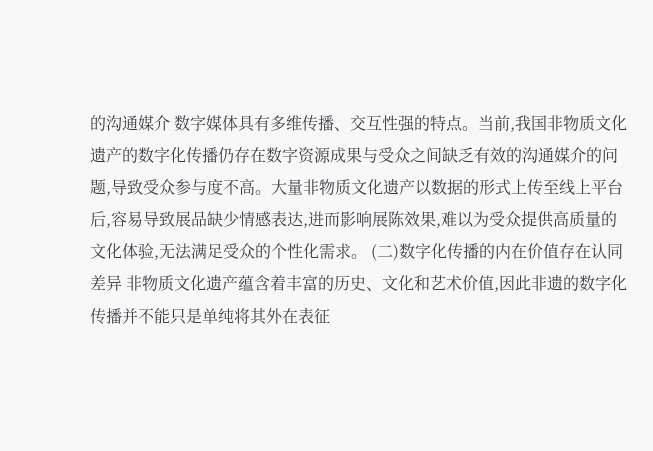的沟通媒介 数字媒体具有多维传播、交互性强的特点。当前,我国非物质文化遗产的数字化传播仍存在数字资源成果与受众之间缺乏有效的沟通媒介的问题,导致受众参与度不高。大量非物质文化遗产以数据的形式上传至线上平台后,容易导致展品缺少情感表达,进而影响展陈效果,难以为受众提供高质量的文化体验,无法满足受众的个性化需求。 (二)数字化传播的内在价值存在认同差异 非物质文化遗产蕴含着丰富的历史、文化和艺术价值,因此非遗的数字化传播并不能只是单纯将其外在表征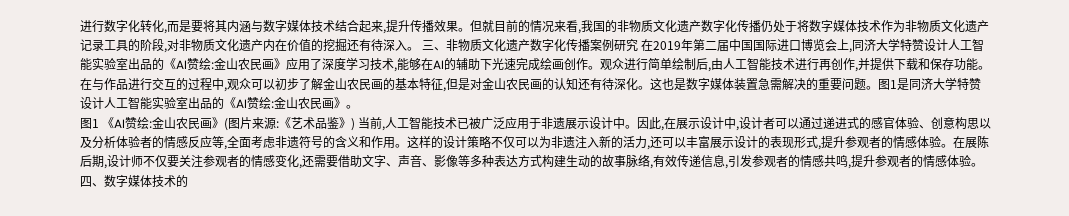进行数字化转化,而是要将其内涵与数字媒体技术结合起来,提升传播效果。但就目前的情况来看,我国的非物质文化遗产数字化传播仍处于将数字媒体技术作为非物质文化遗产记录工具的阶段,对非物质文化遗产内在价值的挖掘还有待深入。 三、非物质文化遗产数字化传播案例研究 在2019年第二届中国国际进口博览会上,同济大学特赞设计人工智能实验室出品的《AI赞绘:金山农民画》应用了深度学习技术,能够在AI的辅助下光速完成绘画创作。观众进行简单绘制后,由人工智能技术进行再创作,并提供下载和保存功能。在与作品进行交互的过程中,观众可以初步了解金山农民画的基本特征,但是对金山农民画的认知还有待深化。这也是数字媒体装置急需解决的重要问题。图1是同济大学特赞设计人工智能实验室出品的《AI赞绘:金山农民画》。
图1 《AI赞绘:金山农民画》(图片来源:《艺术品鉴》) 当前,人工智能技术已被广泛应用于非遗展示设计中。因此,在展示设计中,设计者可以通过递进式的感官体验、创意构思以及分析体验者的情感反应等,全面考虑非遗符号的含义和作用。这样的设计策略不仅可以为非遗注入新的活力,还可以丰富展示设计的表现形式,提升参观者的情感体验。在展陈后期,设计师不仅要关注参观者的情感变化,还需要借助文字、声音、影像等多种表达方式构建生动的故事脉络,有效传递信息,引发参观者的情感共鸣,提升参观者的情感体验。 四、数字媒体技术的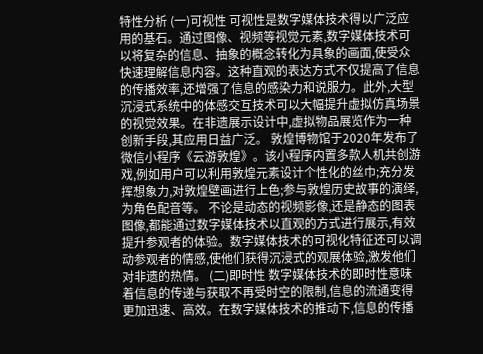特性分析 (一)可视性 可视性是数字媒体技术得以广泛应用的基石。通过图像、视频等视觉元素,数字媒体技术可以将复杂的信息、抽象的概念转化为具象的画面,使受众快速理解信息内容。这种直观的表达方式不仅提高了信息的传播效率,还增强了信息的感染力和说服力。此外,大型沉浸式系统中的体感交互技术可以大幅提升虚拟仿真场景的视觉效果。在非遗展示设计中,虚拟物品展览作为一种创新手段,其应用日益广泛。 敦煌博物馆于2020年发布了微信小程序《云游敦煌》。该小程序内置多款人机共创游戏,例如用户可以利用敦煌元素设计个性化的丝巾;充分发挥想象力,对敦煌壁画进行上色;参与敦煌历史故事的演绎,为角色配音等。 不论是动态的视频影像,还是静态的图表图像,都能通过数字媒体技术以直观的方式进行展示,有效提升参观者的体验。数字媒体技术的可视化特征还可以调动参观者的情感,使他们获得沉浸式的观展体验,激发他们对非遗的热情。 (二)即时性 数字媒体技术的即时性意味着信息的传递与获取不再受时空的限制,信息的流通变得更加迅速、高效。在数字媒体技术的推动下,信息的传播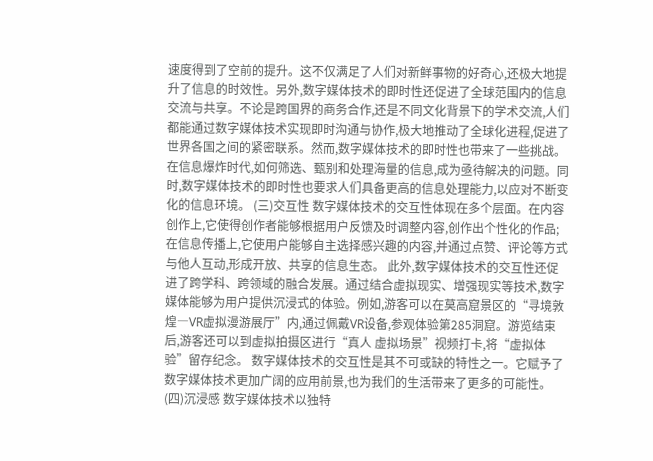速度得到了空前的提升。这不仅满足了人们对新鲜事物的好奇心,还极大地提升了信息的时效性。另外,数字媒体技术的即时性还促进了全球范围内的信息交流与共享。不论是跨国界的商务合作,还是不同文化背景下的学术交流,人们都能通过数字媒体技术实现即时沟通与协作,极大地推动了全球化进程,促进了世界各国之间的紧密联系。然而,数字媒体技术的即时性也带来了一些挑战。在信息爆炸时代,如何筛选、甄别和处理海量的信息,成为亟待解决的问题。同时,数字媒体技术的即时性也要求人们具备更高的信息处理能力,以应对不断变化的信息环境。 (三)交互性 数字媒体技术的交互性体现在多个层面。在内容创作上,它使得创作者能够根据用户反馈及时调整内容,创作出个性化的作品;在信息传播上,它使用户能够自主选择感兴趣的内容,并通过点赞、评论等方式与他人互动,形成开放、共享的信息生态。 此外,数字媒体技术的交互性还促进了跨学科、跨领域的融合发展。通过结合虚拟现实、增强现实等技术,数字媒体能够为用户提供沉浸式的体验。例如,游客可以在莫高窟景区的“寻境敦煌―VR虚拟漫游展厅”内,通过佩戴VR设备,参观体验第285洞窟。游览结束后,游客还可以到虚拟拍摄区进行“真人 虚拟场景”视频打卡,将“虚拟体验”留存纪念。 数字媒体技术的交互性是其不可或缺的特性之一。它赋予了数字媒体技术更加广阔的应用前景,也为我们的生活带来了更多的可能性。 (四)沉浸感 数字媒体技术以独特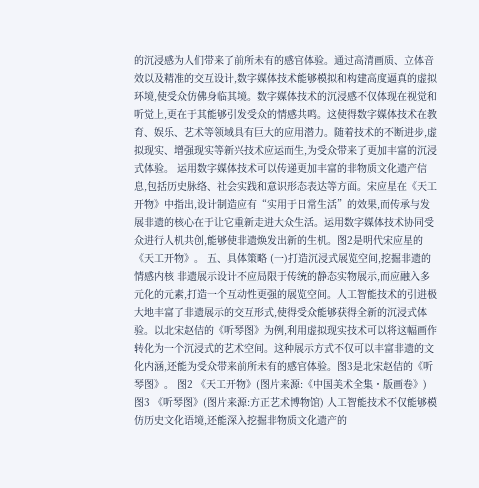的沉浸感为人们带来了前所未有的感官体验。通过高清画质、立体音效以及精准的交互设计,数字媒体技术能够模拟和构建高度逼真的虚拟环境,使受众仿佛身临其境。数字媒体技术的沉浸感不仅体现在视觉和听觉上,更在于其能够引发受众的情感共鸣。这使得数字媒体技术在教育、娱乐、艺术等领域具有巨大的应用潜力。随着技术的不断进步,虚拟现实、增强现实等新兴技术应运而生,为受众带来了更加丰富的沉浸式体验。 运用数字媒体技术可以传递更加丰富的非物质文化遗产信息,包括历史脉络、社会实践和意识形态表达等方面。宋应星在《天工开物》中指出,设计制造应有“实用于日常生活”的效果,而传承与发展非遗的核心在于让它重新走进大众生活。运用数字媒体技术协同受众进行人机共创,能够使非遗焕发出新的生机。图2是明代宋应星的《天工开物》。 五、具体策略 (一)打造沉浸式展览空间,挖掘非遗的情感内核 非遗展示设计不应局限于传统的静态实物展示,而应融入多元化的元素,打造一个互动性更强的展览空间。人工智能技术的引进极大地丰富了非遗展示的交互形式,使得受众能够获得全新的沉浸式体验。以北宋赵佶的《听琴图》为例,利用虚拟现实技术可以将这幅画作转化为一个沉浸式的艺术空间。这种展示方式不仅可以丰富非遗的文化内涵,还能为受众带来前所未有的感官体验。图3是北宋赵佶的《听琴图》。 图2 《天工开物》(图片来源:《中国美术全集・版画卷》) 图3 《听琴图》(图片来源:方正艺术博物馆) 人工智能技术不仅能够模仿历史文化语境,还能深入挖掘非物质文化遗产的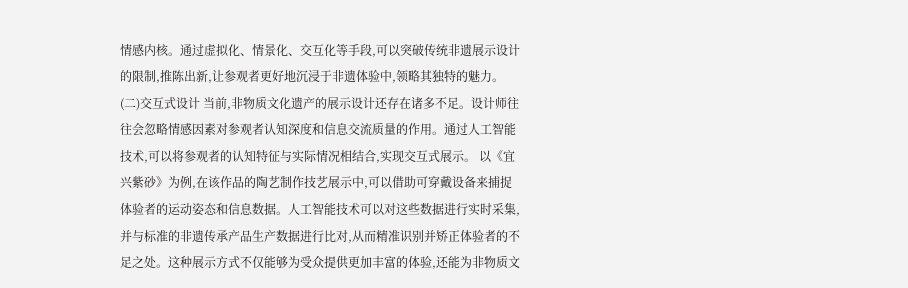情感内核。通过虚拟化、情景化、交互化等手段,可以突破传统非遗展示设计的限制,推陈出新,让参观者更好地沉浸于非遗体验中,领略其独特的魅力。 (二)交互式设计 当前,非物质文化遗产的展示设计还存在诸多不足。设计师往往会忽略情感因素对参观者认知深度和信息交流质量的作用。通过人工智能技术,可以将参观者的认知特征与实际情况相结合,实现交互式展示。 以《宜兴紫砂》为例,在该作品的陶艺制作技艺展示中,可以借助可穿戴设备来捕捉体验者的运动姿态和信息数据。人工智能技术可以对这些数据进行实时采集,并与标准的非遗传承产品生产数据进行比对,从而精准识别并矫正体验者的不足之处。这种展示方式不仅能够为受众提供更加丰富的体验,还能为非物质文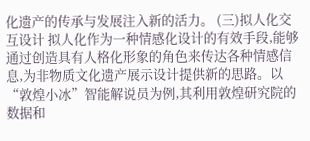化遗产的传承与发展注入新的活力。 (三)拟人化交互设计 拟人化作为一种情感化设计的有效手段,能够通过创造具有人格化形象的角色来传达各种情感信息,为非物质文化遗产展示设计提供新的思路。以“敦煌小冰”智能解说员为例,其利用敦煌研究院的数据和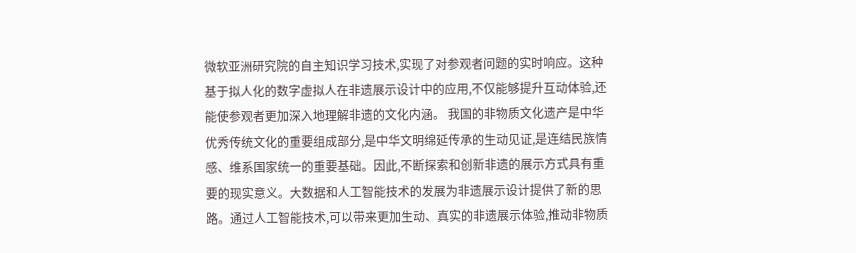微软亚洲研究院的自主知识学习技术,实现了对参观者问题的实时响应。这种基于拟人化的数字虚拟人在非遗展示设计中的应用,不仅能够提升互动体验,还能使参观者更加深入地理解非遗的文化内涵。 我国的非物质文化遗产是中华优秀传统文化的重要组成部分,是中华文明绵延传承的生动见证,是连结民族情感、维系国家统一的重要基础。因此,不断探索和创新非遗的展示方式具有重要的现实意义。大数据和人工智能技术的发展为非遗展示设计提供了新的思路。通过人工智能技术,可以带来更加生动、真实的非遗展示体验,推动非物质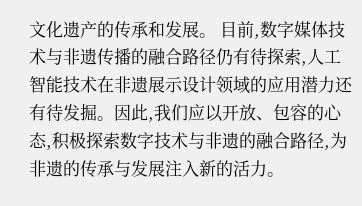文化遗产的传承和发展。 目前,数字媒体技术与非遗传播的融合路径仍有待探索,人工智能技术在非遗展示设计领域的应用潜力还有待发掘。因此,我们应以开放、包容的心态,积极探索数字技术与非遗的融合路径,为非遗的传承与发展注入新的活力。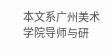本文系广州美术学院导师与研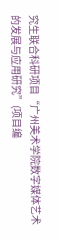究生联合科研项目“广州美术学院数字媒体艺术的发展与应用研究”(项目编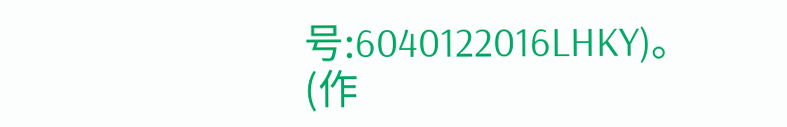号:6040122016LHKY)。
(作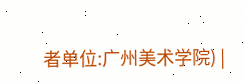者单位:广州美术学院) |